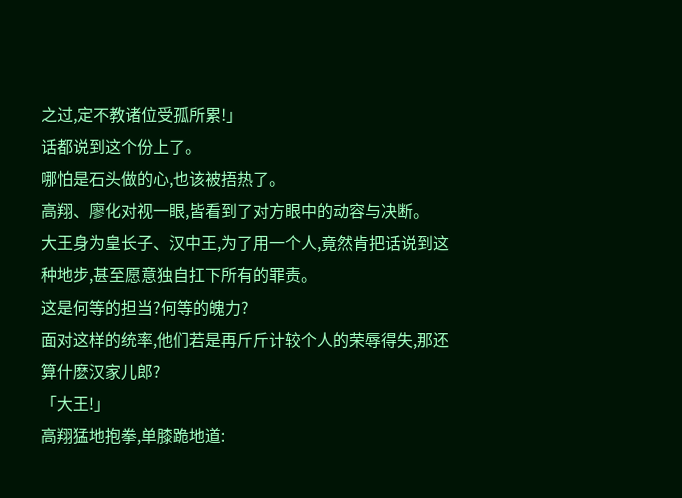之过,定不教诸位受孤所累!」
话都说到这个份上了。
哪怕是石头做的心,也该被捂热了。
高翔、廖化对视一眼,皆看到了对方眼中的动容与决断。
大王身为皇长子、汉中王,为了用一个人,竟然肯把话说到这种地步,甚至愿意独自扛下所有的罪责。
这是何等的担当?何等的魄力?
面对这样的统率,他们若是再斤斤计较个人的荣辱得失,那还算什麽汉家儿郎?
「大王!」
高翔猛地抱拳,单膝跪地道: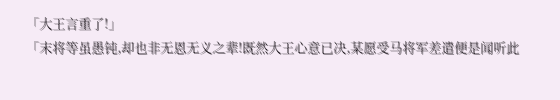「大王言重了!」
「末将等虽愚钝,却也非无恩无义之辈!既然大王心意已决,某愿受马将军差遣便是闻听此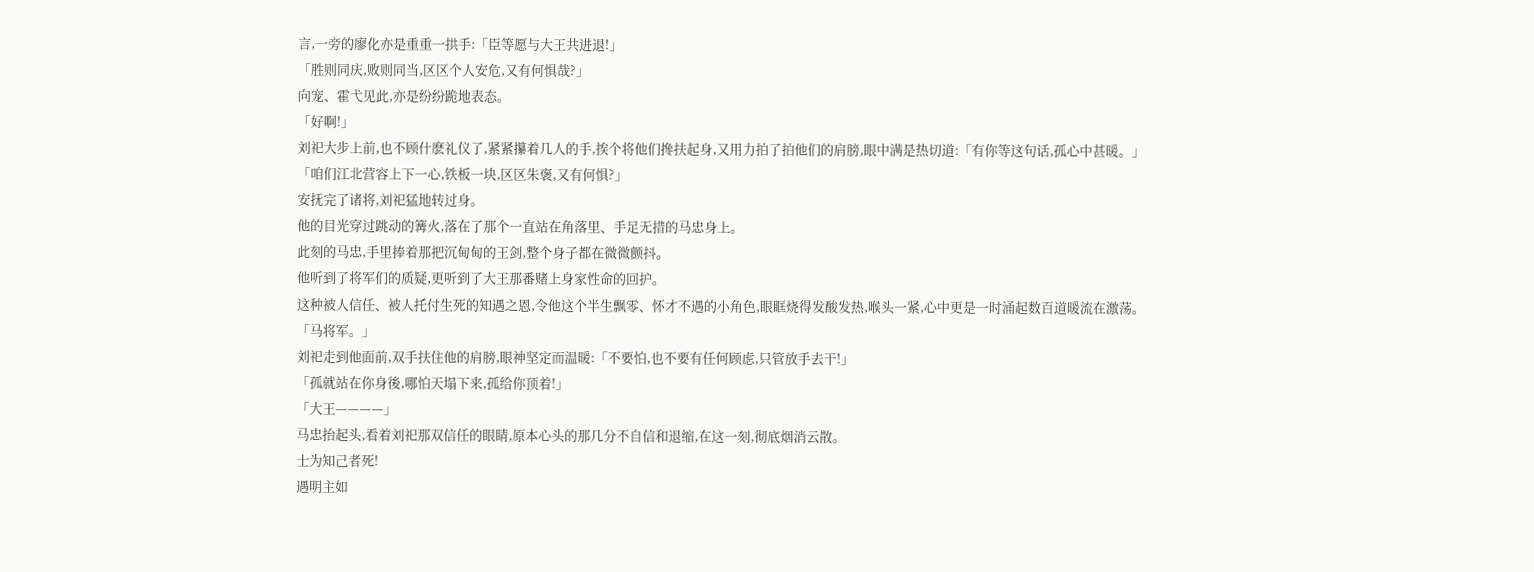言,一旁的廖化亦是重重一拱手:「臣等愿与大王共进退!」
「胜则同庆,败则同当,区区个人安危,又有何惧哉?」
向宠、霍弋见此,亦是纷纷跪地表态。
「好啊!」
刘祀大步上前,也不顾什麽礼仪了,紧紧攥着几人的手,挨个将他们搀扶起身,又用力拍了拍他们的肩膀,眼中满是热切道:「有你等这句话,孤心中甚暖。」
「咱们江北营容上下一心,铁板一块,区区朱褒,又有何惧?」
安抚完了诸将,刘祀猛地转过身。
他的目光穿过跳动的篝火,落在了那个一直站在角落里、手足无措的马忠身上。
此刻的马忠,手里捧着那把沉甸甸的王剑,整个身子都在微微颤抖。
他听到了将军们的质疑,更听到了大王那番赌上身家性命的回护。
这种被人信任、被人托付生死的知遇之恩,令他这个半生飘零、怀才不遇的小角色,眼眶烧得发酸发热,喉头一紧,心中更是一时涌起数百道暖流在激荡。
「马将军。」
刘祀走到他面前,双手扶住他的肩膀,眼神坚定而温暖:「不要怕,也不要有任何顾虑,只管放手去干!」
「孤就站在你身後,哪怕天塌下来,孤给你顶着!」
「大王————」
马忠抬起头,看着刘祀那双信任的眼睛,原本心头的那几分不自信和退缩,在这一刻,彻底烟消云散。
士为知己者死!
遇明主如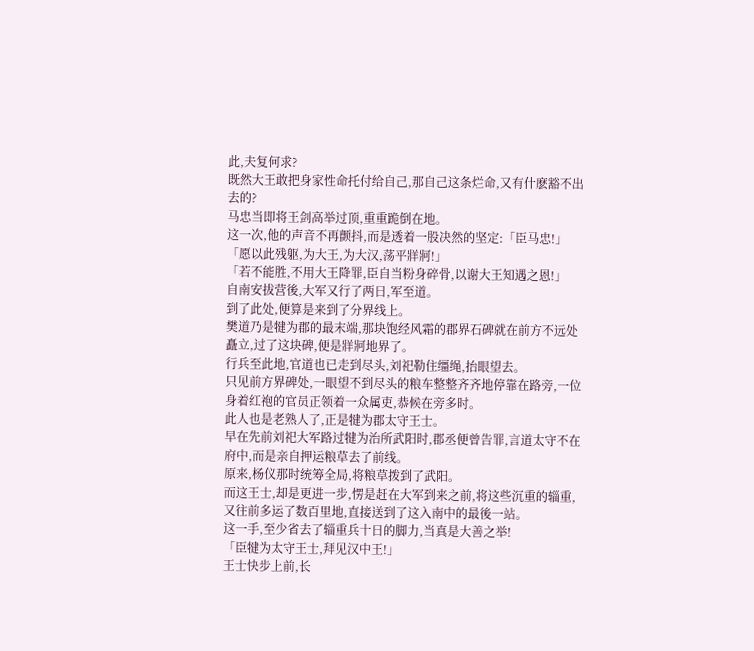此,夫复何求?
既然大王敢把身家性命托付给自己,那自己这条烂命,又有什麽豁不出去的?
马忠当即将王剑高举过顶,重重跪倒在地。
这一次,他的声音不再颤抖,而是透着一股决然的坚定:「臣马忠!」
「愿以此残躯,为大王,为大汉,荡平牂牁!」
「若不能胜,不用大王降罪,臣自当粉身碎骨,以谢大王知遇之恩!」
自南安拔营後,大军又行了两日,军至道。
到了此处,便算是来到了分界线上。
樊道乃是犍为郡的最末端,那块饱经风霜的郡界石碑就在前方不远处矗立,过了这块碑,便是牂牁地界了。
行兵至此地,官道也已走到尽头,刘祀勒住缰绳,抬眼望去。
只见前方界碑处,一眼望不到尽头的粮车整整齐齐地停靠在路旁,一位身着红袍的官员正领着一众属吏,恭候在旁多时。
此人也是老熟人了,正是犍为郡太守王士。
早在先前刘祀大军路过犍为治所武阳时,郡丞便曾告罪,言道太守不在府中,而是亲自押运粮草去了前线。
原来,杨仪那时统筹全局,将粮草拨到了武阳。
而这王士,却是更进一步,愣是赶在大军到来之前,将这些沉重的辎重,又往前多运了数百里地,直接送到了这入南中的最後一站。
这一手,至少省去了辎重兵十日的脚力,当真是大善之举!
「臣犍为太守王士,拜见汉中王!」
王士快步上前,长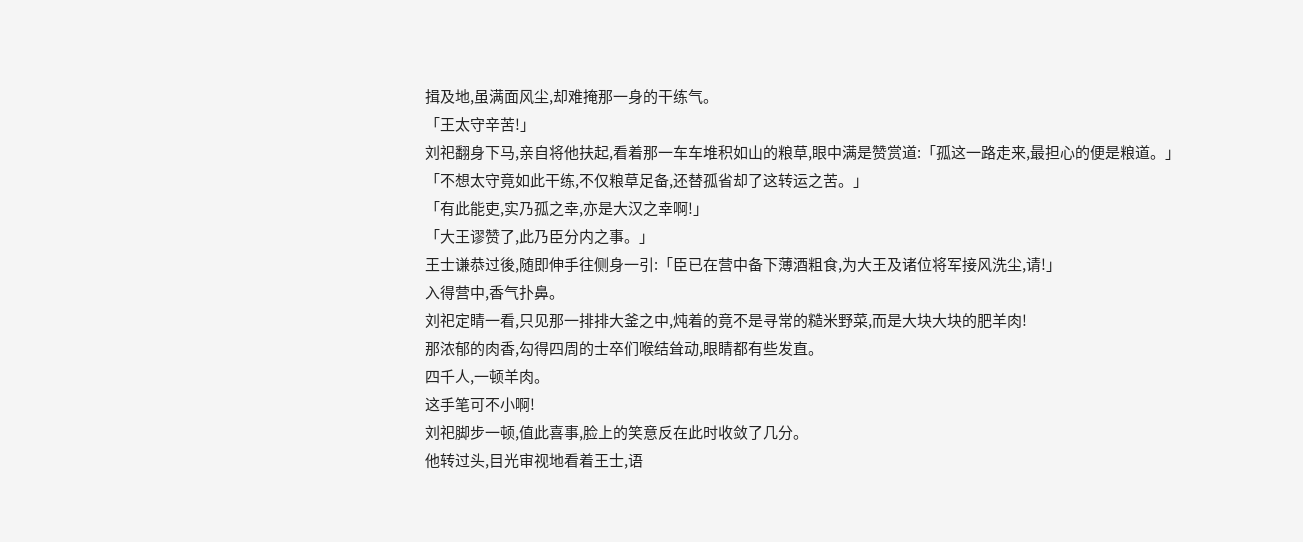揖及地,虽满面风尘,却难掩那一身的干练气。
「王太守辛苦!」
刘祀翻身下马,亲自将他扶起,看着那一车车堆积如山的粮草,眼中满是赞赏道:「孤这一路走来,最担心的便是粮道。」
「不想太守竟如此干练,不仅粮草足备,还替孤省却了这转运之苦。」
「有此能吏,实乃孤之幸,亦是大汉之幸啊!」
「大王谬赞了,此乃臣分内之事。」
王士谦恭过後,随即伸手往侧身一引:「臣已在营中备下薄酒粗食,为大王及诸位将军接风洗尘,请!」
入得营中,香气扑鼻。
刘祀定睛一看,只见那一排排大釜之中,炖着的竟不是寻常的糙米野菜,而是大块大块的肥羊肉!
那浓郁的肉香,勾得四周的士卒们喉结耸动,眼睛都有些发直。
四千人,一顿羊肉。
这手笔可不小啊!
刘祀脚步一顿,值此喜事,脸上的笑意反在此时收敛了几分。
他转过头,目光审视地看着王士,语